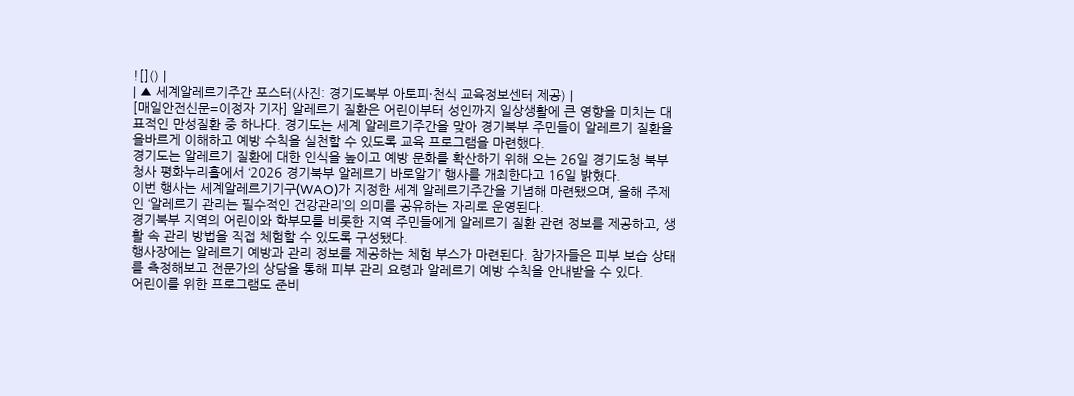![]() |
| ▲ 세계알레르기주간 포스터(사진: 경기도북부 아토피·천식 교육정보센터 제공) |
[매일안전신문=이정자 기자] 알레르기 질환은 어린이부터 성인까지 일상생활에 큰 영향을 미치는 대표적인 만성질환 중 하나다. 경기도는 세계 알레르기주간을 맞아 경기북부 주민들이 알레르기 질환을 올바르게 이해하고 예방 수칙을 실천할 수 있도록 교육 프로그램을 마련했다.
경기도는 알레르기 질환에 대한 인식을 높이고 예방 문화를 확산하기 위해 오는 26일 경기도청 북부청사 평화누리홀에서 ‘2026 경기북부 알레르기 바로알기’ 행사를 개최한다고 16일 밝혔다.
이번 행사는 세계알레르기기구(WAO)가 지정한 세계 알레르기주간을 기념해 마련됐으며, 올해 주제인 ‘알레르기 관리는 필수적인 건강관리’의 의미를 공유하는 자리로 운영된다.
경기북부 지역의 어린이와 학부모를 비롯한 지역 주민들에게 알레르기 질환 관련 정보를 제공하고, 생활 속 관리 방법을 직접 체험할 수 있도록 구성됐다.
행사장에는 알레르기 예방과 관리 정보를 제공하는 체험 부스가 마련된다. 참가자들은 피부 보습 상태를 측정해보고 전문가의 상담을 통해 피부 관리 요령과 알레르기 예방 수칙을 안내받을 수 있다.
어린이를 위한 프로그램도 준비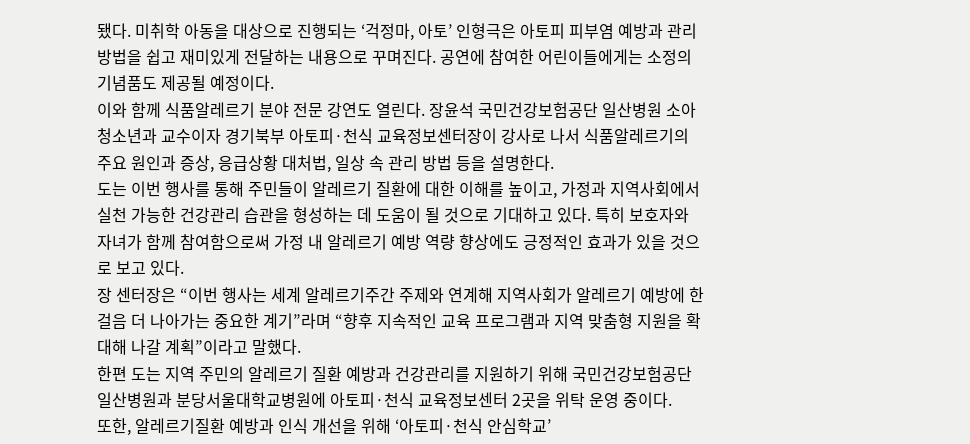됐다. 미취학 아동을 대상으로 진행되는 ‘걱정마, 아토’ 인형극은 아토피 피부염 예방과 관리 방법을 쉽고 재미있게 전달하는 내용으로 꾸며진다. 공연에 참여한 어린이들에게는 소정의 기념품도 제공될 예정이다.
이와 함께 식품알레르기 분야 전문 강연도 열린다. 장윤석 국민건강보험공단 일산병원 소아청소년과 교수이자 경기북부 아토피·천식 교육정보센터장이 강사로 나서 식품알레르기의 주요 원인과 증상, 응급상황 대처법, 일상 속 관리 방법 등을 설명한다.
도는 이번 행사를 통해 주민들이 알레르기 질환에 대한 이해를 높이고, 가정과 지역사회에서 실천 가능한 건강관리 습관을 형성하는 데 도움이 될 것으로 기대하고 있다. 특히 보호자와 자녀가 함께 참여함으로써 가정 내 알레르기 예방 역량 향상에도 긍정적인 효과가 있을 것으로 보고 있다.
장 센터장은 “이번 행사는 세계 알레르기주간 주제와 연계해 지역사회가 알레르기 예방에 한 걸음 더 나아가는 중요한 계기”라며 “향후 지속적인 교육 프로그램과 지역 맞춤형 지원을 확대해 나갈 계획”이라고 말했다.
한편 도는 지역 주민의 알레르기 질환 예방과 건강관리를 지원하기 위해 국민건강보험공단 일산병원과 분당서울대학교병원에 아토피·천식 교육정보센터 2곳을 위탁 운영 중이다.
또한, 알레르기질환 예방과 인식 개선을 위해 ‘아토피·천식 안심학교’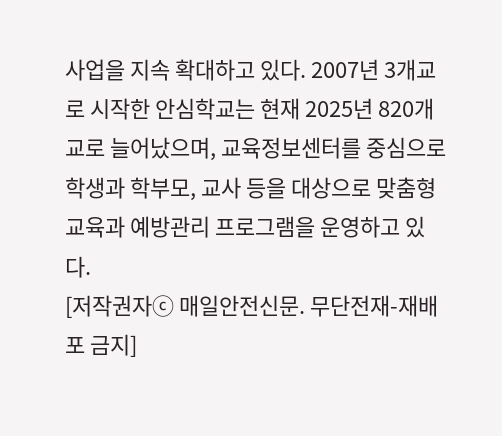사업을 지속 확대하고 있다. 2007년 3개교로 시작한 안심학교는 현재 2025년 820개교로 늘어났으며, 교육정보센터를 중심으로 학생과 학부모, 교사 등을 대상으로 맞춤형 교육과 예방관리 프로그램을 운영하고 있다.
[저작권자ⓒ 매일안전신문. 무단전재-재배포 금지]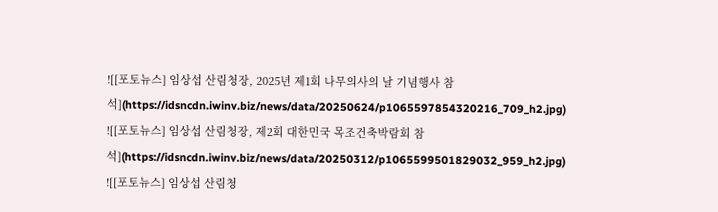![[포토뉴스] 임상섭 산림청장, 2025년 제1회 나무의사의 날 기념행사 참석](https://idsncdn.iwinv.biz/news/data/20250624/p1065597854320216_709_h2.jpg)
![[포토뉴스] 임상섭 산림청장, 제2회 대한민국 목조건축박람회 참석](https://idsncdn.iwinv.biz/news/data/20250312/p1065599501829032_959_h2.jpg)
![[포토뉴스] 임상섭 산림청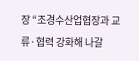장 “조경수산업협장과 교류·협력 강화해 나갈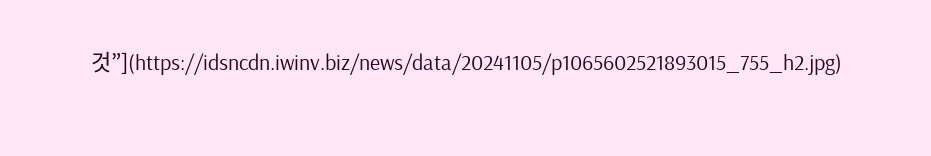것”](https://idsncdn.iwinv.biz/news/data/20241105/p1065602521893015_755_h2.jpg)